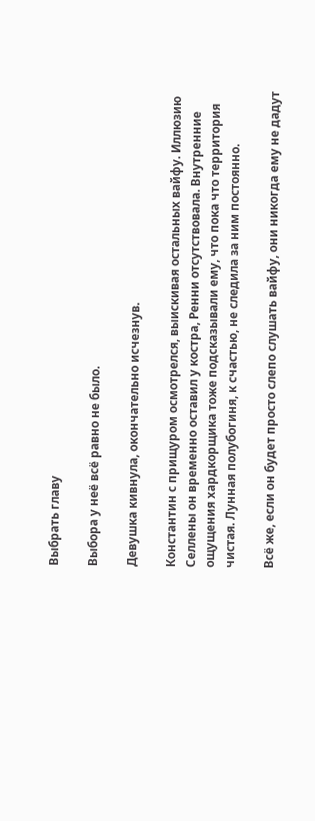Выбрать главу

Выбора у неё всё равно не было.

Девушка кивнула, окончательно исчезнув.

Константин с прищуром осмотрелся, выискивая остальных вайфу. Иллюзию Селлены он временно оставил у костра, Ренни отсутствовала. Внутренние ощущения хардкорщика тоже подсказывали ему, что пока что территория чистая. Лунная полубогиня, к счастью, не следила за ним постоянно.

Всё же, если он будет просто слепо слушать вайфу, они никогда ему не дадут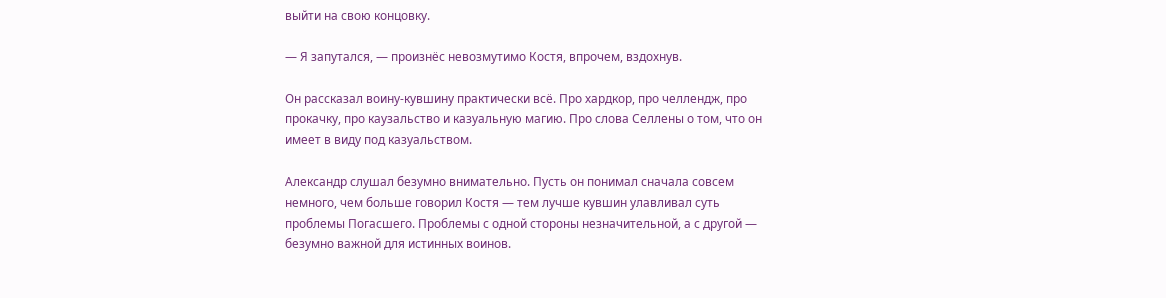выйти на свою концовку.

— Я запутался, — произнёс невозмутимо Костя, впрочем, вздохнув.

Он рассказал воину-кувшину практически всё. Про хардкор, про челлендж, про прокачку, про каузальство и казуальную магию. Про слова Селлены о том, что он имеет в виду под казуальством.

Александр слушал безумно внимательно. Пусть он понимал сначала совсем немного, чем больше говорил Костя — тем лучше кувшин улавливал суть проблемы Погасшего. Проблемы с одной стороны незначительной, а с другой — безумно важной для истинных воинов.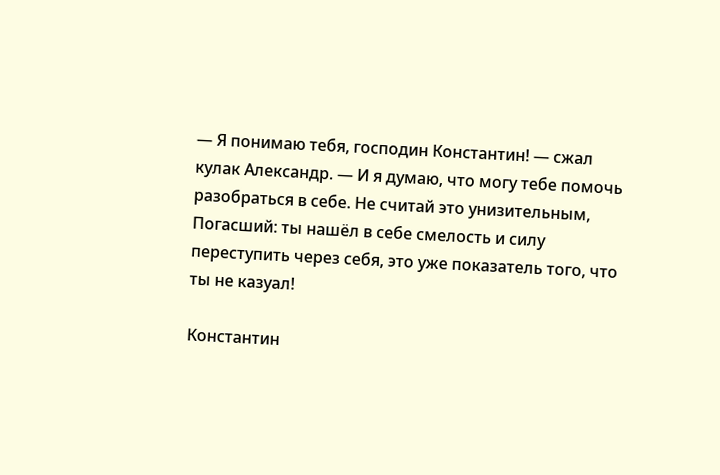— Я понимаю тебя, господин Константин! — сжал кулак Александр. — И я думаю, что могу тебе помочь разобраться в себе. Не считай это унизительным, Погасший: ты нашёл в себе смелость и силу переступить через себя, это уже показатель того, что ты не казуал!

Константин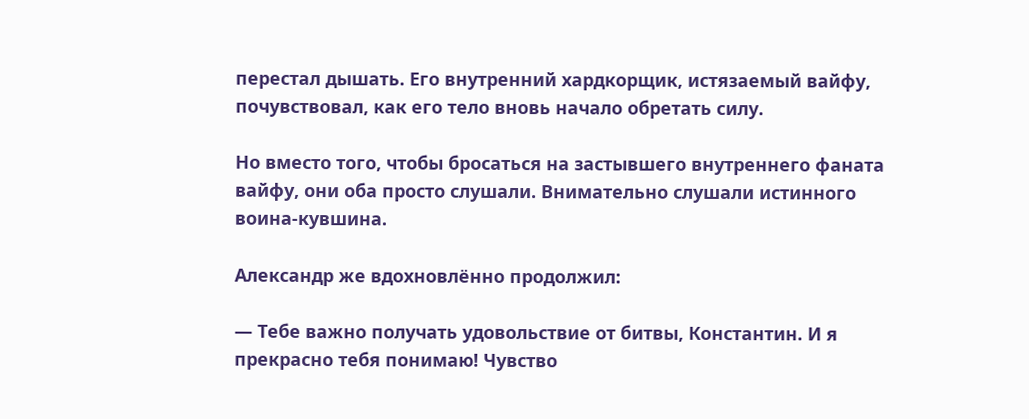перестал дышать. Его внутренний хардкорщик, истязаемый вайфу, почувствовал, как его тело вновь начало обретать силу.

Но вместо того, чтобы бросаться на застывшего внутреннего фаната вайфу, они оба просто слушали. Внимательно слушали истинного воина-кувшина.

Александр же вдохновлённо продолжил:

— Тебе важно получать удовольствие от битвы, Константин. И я прекрасно тебя понимаю! Чувство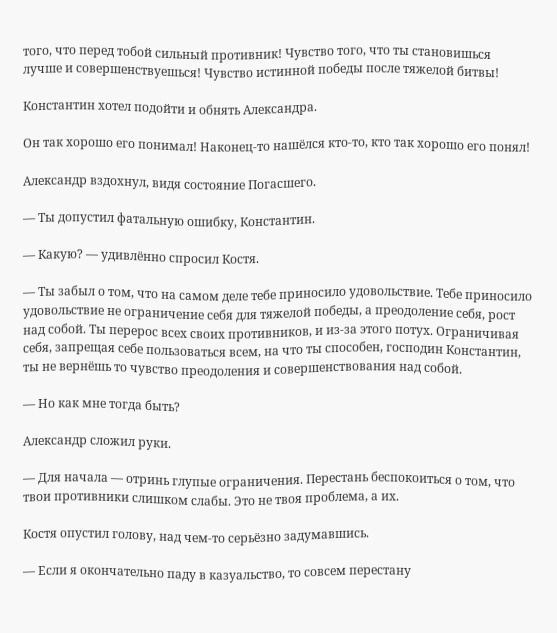того, что перед тобой сильный противник! Чувство того, что ты становишься лучше и совершенствуешься! Чувство истинной победы после тяжелой битвы!

Константин хотел подойти и обнять Александра.

Он так хорошо его понимал! Наконец-то нашёлся кто-то, кто так хорошо его понял!

Александр вздохнул, видя состояние Погасшего.

— Ты допустил фатальную ошибку, Константин.

— Какую? — удивлённо спросил Костя.

— Ты забыл о том, что на самом деле тебе приносило удовольствие. Тебе приносило удовольствие не ограничение себя для тяжелой победы, а преодоление себя, рост над собой. Ты перерос всех своих противников, и из-за этого потух. Ограничивая себя, запрещая себе пользоваться всем, на что ты способен, господин Константин, ты не вернёшь то чувство преодоления и совершенствования над собой.

— Но как мне тогда быть?

Александр сложил руки.

— Для начала — отринь глупые ограничения. Перестань беспокоиться о том, что твои противники слишком слабы. Это не твоя проблема, а их.

Костя опустил голову, над чем-то серьёзно задумавшись.

— Если я окончательно паду в казуальство, то совсем перестану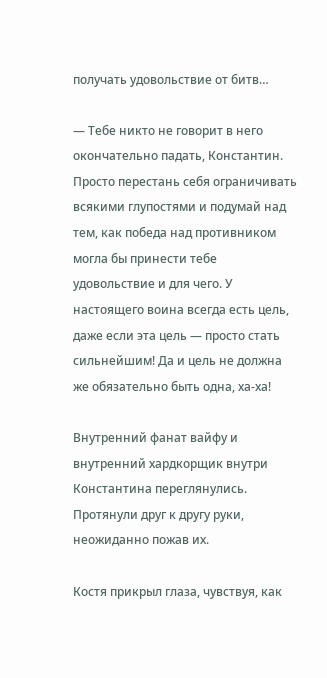получать удовольствие от битв…

— Тебе никто не говорит в него окончательно падать, Константин. Просто перестань себя ограничивать всякими глупостями и подумай над тем, как победа над противником могла бы принести тебе удовольствие и для чего. У настоящего воина всегда есть цель, даже если эта цель — просто стать сильнейшим! Да и цель не должна же обязательно быть одна, ха-ха!

Внутренний фанат вайфу и внутренний хардкорщик внутри Константина переглянулись. Протянули друг к другу руки, неожиданно пожав их.

Костя прикрыл глаза, чувствуя, как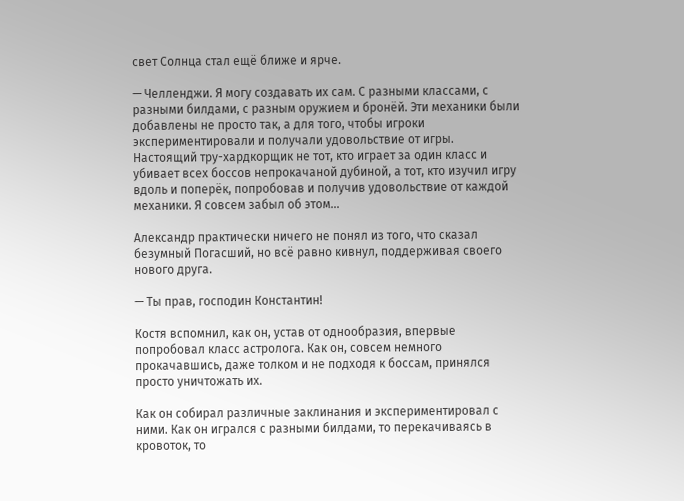свет Солнца стал ещё ближе и ярче.

— Челленджи. Я могу создавать их сам. С разными классами, с разными билдами, с разным оружием и бронёй. Эти механики были добавлены не просто так, а для того, чтобы игроки экспериментировали и получали удовольствие от игры. Настоящий тру-хардкорщик не тот, кто играет за один класс и убивает всех боссов непрокачаной дубиной, а тот, кто изучил игру вдоль и поперёк, попробовав и получив удовольствие от каждой механики. Я совсем забыл об этом…

Александр практически ничего не понял из того, что сказал безумный Погасший, но всё равно кивнул, поддерживая своего нового друга.

— Ты прав, господин Константин!

Костя вспомнил, как он, устав от однообразия, впервые попробовал класс астролога. Как он, совсем немного прокачавшись, даже толком и не подходя к боссам, принялся просто уничтожать их.

Как он собирал различные заклинания и экспериментировал с ними. Как он игрался с разными билдами, то перекачиваясь в кровоток, то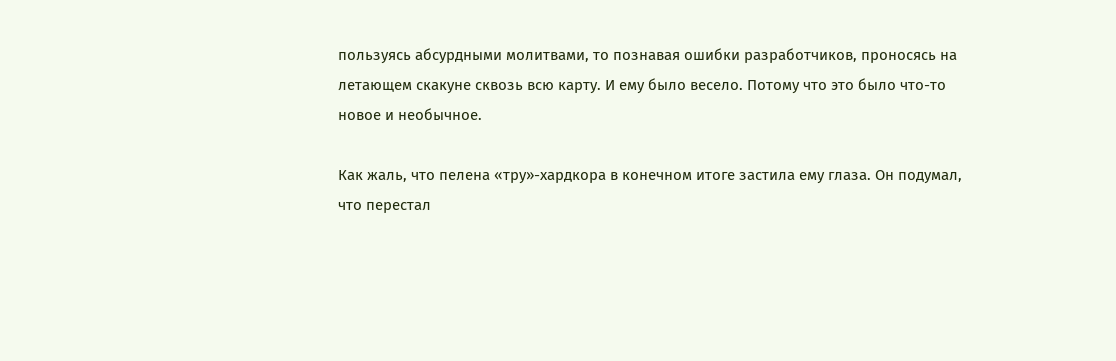пользуясь абсурдными молитвами, то познавая ошибки разработчиков, проносясь на летающем скакуне сквозь всю карту. И ему было весело. Потому что это было что-то новое и необычное.

Как жаль, что пелена «тру»-хардкора в конечном итоге застила ему глаза. Он подумал, что перестал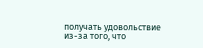получать удовольствие из-за того, что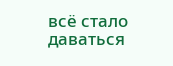всё стало даваться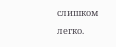слишком легко.